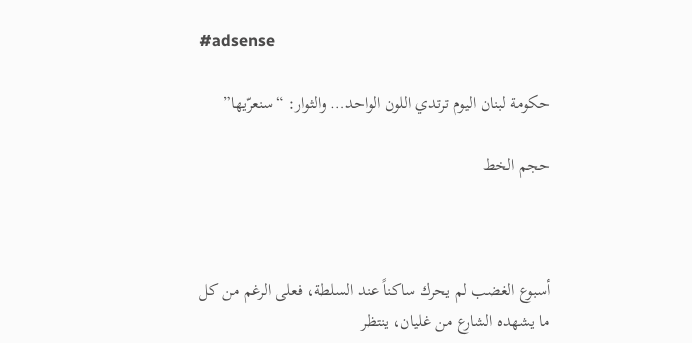#adsense

حكومة لبنان اليوم ترتدي اللون الواحد… والثوار: “سنعرّيها”

حجم الخط



أسبوع الغضب لم يحرك ساكناً عند السلطة، فعلى الرغم من كل ما يشهده الشارع من غليان، ينتظر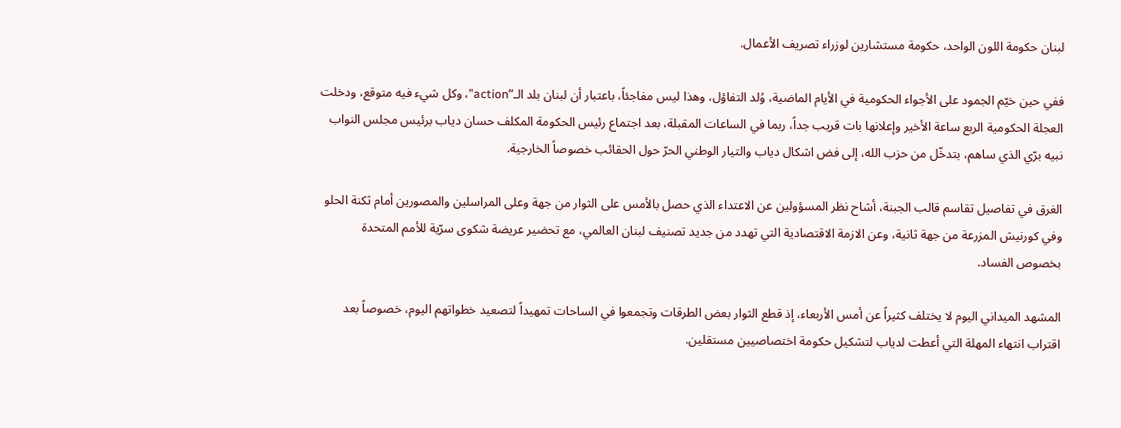لبنان حكومة اللون الواحد، حكومة مستشارين لوزراء تصريف الأعمال.

ففي حين خيّم الجمود على الأجواء الحكومية في الأيام الماضية، وُلد التفاؤل، وهذا ليس مفاجئاً، باعتبار أن لبنان بلد الـ”action”، وكل شيء فيه متوقع، ودخلت العجلة الحكومية الربع ساعة الأخير وإعلانها بات قريب جداً، ربما في الساعات المقبلة، بعد اجتماع رئيس الحكومة المكلف حسان دياب برئيس مجلس النواب نبيه برّي الذي ساهم، بتدخّل من حزب الله، إلى فض اشكال دياب والتيار الوطني الحرّ حول الحقائب خصوصاً الخارجية.

الغرق في تفاصيل تقاسم قالب الجبنة، أشاح نظر المسؤولين عن الاعتداء الذي حصل بالأمس على الثوار من جهة وعلى المراسلين والمصورين أمام ثكنة الحلو وفي كورنيش المزرعة من جهة ثانية، وعن الازمة الاقتصادية التي تهدد من جديد تصنيف لبنان العالمي، مع تحضير عريضة شكوى سرّية للأمم المتحدة بخصوص الفساد.

المشهد الميداني اليوم لا يختلف كثيراً عن أمس الأربعاء، إذ قطع الثوار بعض الطرقات وتجمعوا في الساحات تمهيداً لتصعيد خطواتهم اليوم، خصوصاً بعد اقتراب انتهاء المهلة التي أعطت لدياب لتشكيل حكومة اختصاصيين مستقلين.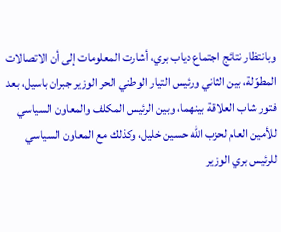وبانتظار نتائج اجتماع دياب بري، أشارت المعلومات إلى أن الاتصالات المطوّلة، بين الثاني ورئيس التيار الوطني الحر الوزير جبران باسيل، بعد فتور شاب العلاقة بينهما، وبين الرئيس المكلف والمعاون السياسي للأمين العام لحزب الله حسين خليل، وكذلك مع المعاون السياسي للرئيس بري الوزير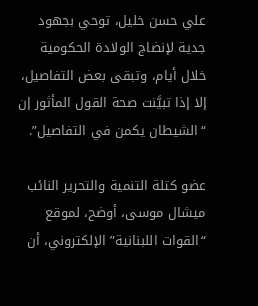علي حسن خليل، توحي بجهود جدية لإنضاج الولادة الحكومية خلال أيام، وتبقى بعض التفاصيل، إلا إذا تبيَّنت صحة القول المأثور إن “الشيطان يكمن في التفاصيل”.

عضو كتلة التنمية والتحرير النائب ميشال موسى، أوضح، لموقع “القوات اللبنانية” الإلكتروني، أن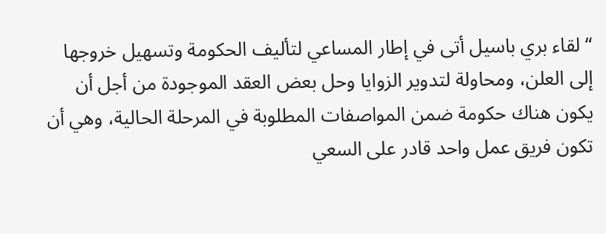“لقاء بري باسيل أتى في إطار المساعي لتأليف الحكومة وتسهيل خروجها إلى العلن، ومحاولة لتدوير الزوايا وحل بعض العقد الموجودة من أجل أن يكون هناك حكومة ضمن المواصفات المطلوبة في المرحلة الحالية، وهي أن تكون فريق عمل واحد قادر على السعي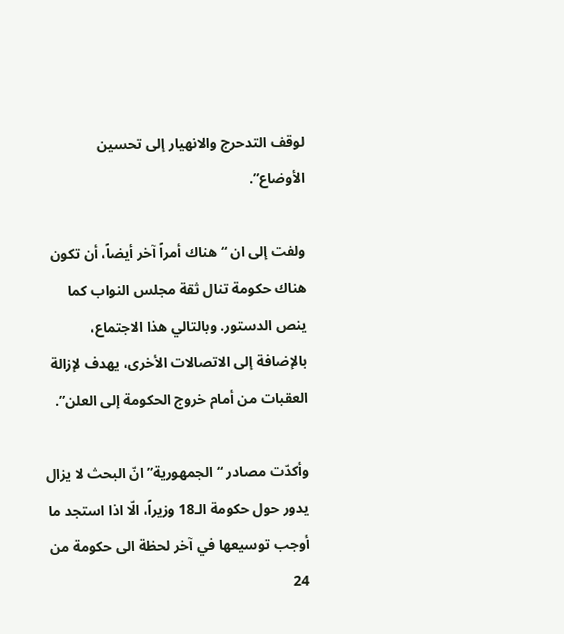لوقف التدحرج والانهيار إلى تحسين الأوضاع”.

ولفت إلى ان “هناك أمراً آخر أيضاً، أن تكون هناك حكومة تنال ثقة مجلس النواب كما ينص الدستور. وبالتالي هذا الاجتماع، بالإضافة إلى الاتصالات الأخرى، يهدف لإزالة العقبات من أمام خروج الحكومة إلى العلن”.

وأكدّت مصادر “الجمهورية” انّ البحث لا يزال يدور حول حكومة الـ18 وزيراً، الّا اذا استجد ما أوجب توسيعها في آخر لحظة الى حكومة من 24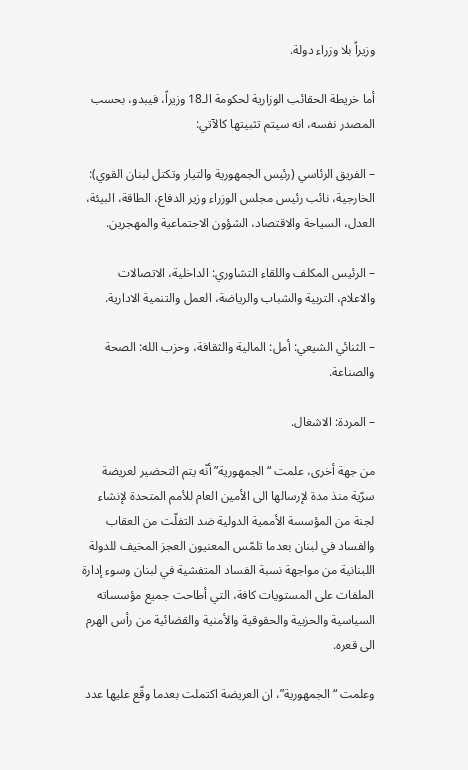وزيراً بلا وزراء دولة.

أما خريطة الحقائب الوزارية لحكومة الـ18 وزيراً، فيبدو، بحسب المصدر نفسه، انه سيتم تثبيتها كالآتي:

– الفريق الرئاسي (رئيس الجمهورية والتيار وتكتل لبنان القوي): الخارجية، نائب رئيس مجلس الوزراء وزير الدفاع، الطاقة، البيئة، العدل، السياحة والاقتصاد، الشؤون الاجتماعية والمهجرين.

– الرئيس المكلف واللقاء التشاوري: الداخلية، الاتصالات والاعلام، التربية والشباب والرياضة، العمل والتنمية الادارية.

– الثنائي الشيعي: أمل: المالية والثقافة، وحزب الله: الصحة والصناعة.

– المردة: الاشغال.

من جهة أخرى، علمت “الجمهورية” أنّه يتم التحضير لعريضة سرّية منذ مدة لإرسالها الى الأمين العام للأمم المتحدة لإنشاء لجنة من المؤسسة الأممية الدولية ضد التفلّت من العقاب والفساد في لبنان بعدما تلمّس المعنيون العجز المخيف للدولة اللبنانية من مواجهة نسبة الفساد المتفشية في لبنان وسوء إدارة الملفات على المستويات كافة، التي أطاحت جميع مؤسساته السياسية والحزبية والحقوقية والأمنية والقضائية من رأس الهرم الى قعره.

وعلمت “الجمهورية”، ان العريضة اكتملت بعدما وقّع عليها عدد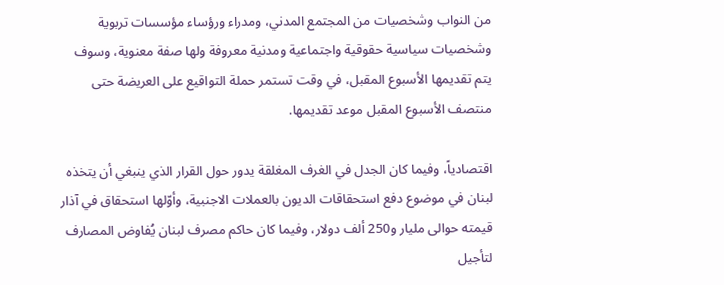من النواب وشخصيات من المجتمع المدني، ومدراء ورؤساء مؤسسات تربوية وشخصيات سياسية حقوقية واجتماعية ومدنية معروفة ولها صفة معنوية، وسوف يتم تقديمها الأسبوع المقبل، في وقت تستمر حملة التواقيع على العريضة حتى منتصف الأسبوع المقبل موعد تقديمها.

اقتصادياً، وفيما كان الجدل في الغرف المغلقة يدور حول القرار الذي ينبغي أن يتخذه لبنان في موضوع دفع استحقاقات الديون بالعملات الاجنبية، وأوّلها استحقاق في آذار قيمته حوالى مليار و250 ألف دولار، وفيما كان حاكم مصرف لبنان يُفاوض المصارف لتأجيل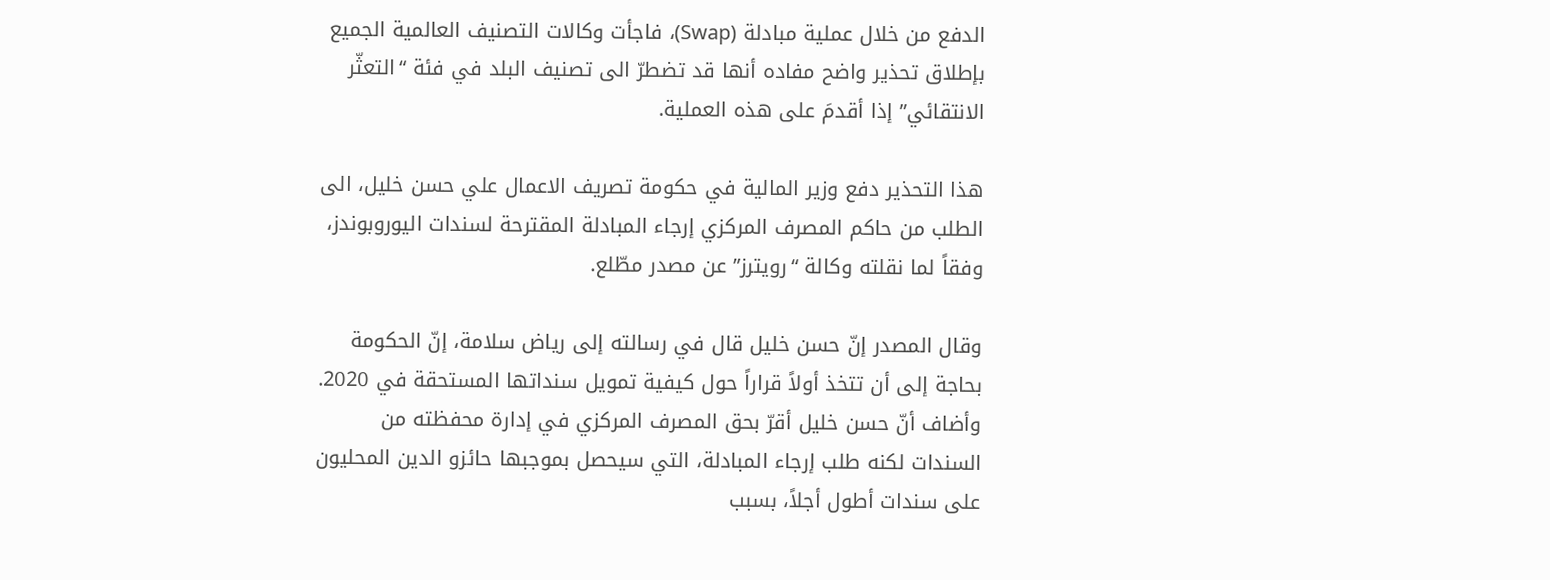الدفع من خلال عملية مبادلة (Swap)، فاجأت وكالات التصنيف العالمية الجميع بإطلاق تحذير واضح مفاده أنها قد تضطرّ الى تصنيف البلد في فئة “التعثّر الانتقائي” إذا أقدمَ على هذه العملية.

هذا التحذير دفع وزير المالية في حكومة تصريف الاعمال علي حسن خليل، الى الطلب من حاكم المصرف المركزي إرجاء المبادلة المقترحة لسندات اليوروبوندز، وفقاً لما نقلته وكالة “رويترز” عن مصدر مطّلع.

وقال المصدر إنّ حسن خليل قال في رسالته إلى رياض سلامة، إنّ الحكومة بحاجة إلى أن تتخذ أولاً قراراً حول كيفية تمويل سنداتها المستحقة في 2020. وأضاف أنّ حسن خليل أقرّ بحق المصرف المركزي في إدارة محفظته من السندات لكنه طلب إرجاء المبادلة، التي سيحصل بموجبها حائزو الدين المحليون على سندات أطول أجلاً، بسبب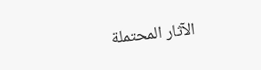الآثار المحتملة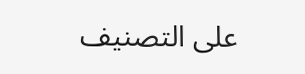على التصنيف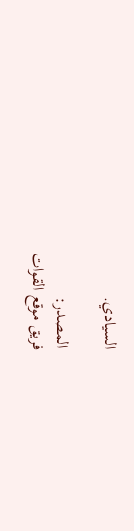السيادي.

المصدر:
فريق موقع القوات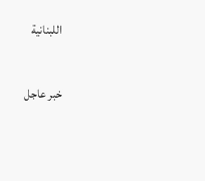اللبنانية

خبر عاجل